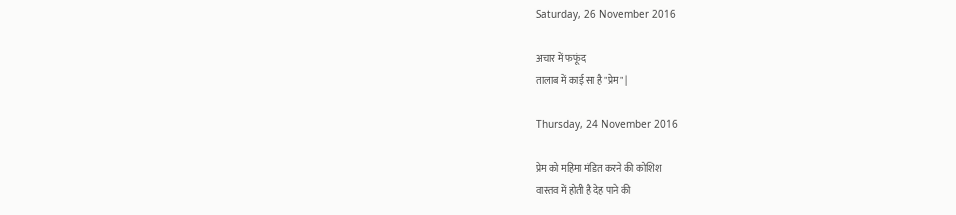Saturday, 26 November 2016

अचार में फफूंद
तालाब में काई सा है "प्रेम" |

Thursday, 24 November 2016

प्रेम को महिमा मंडित करने की कोशिश
वास्तव में होती है देह पाने की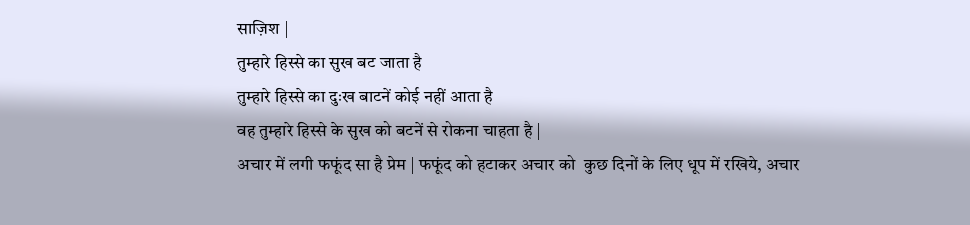साज़िश |
तुम्हारे हिस्से का सुख बट जाता है
तुम्हारे हिस्से का दुःख बाटनें कोई नहीं आता है
वह तुम्हारे हिस्से के सुख को बटनें से रोकना चाहता है |
अचार में लगी फफूंद सा है प्रेम | फफूंद को हटाकर अचार को  कुछ दिनों के लिए धूप में रखिये, अचार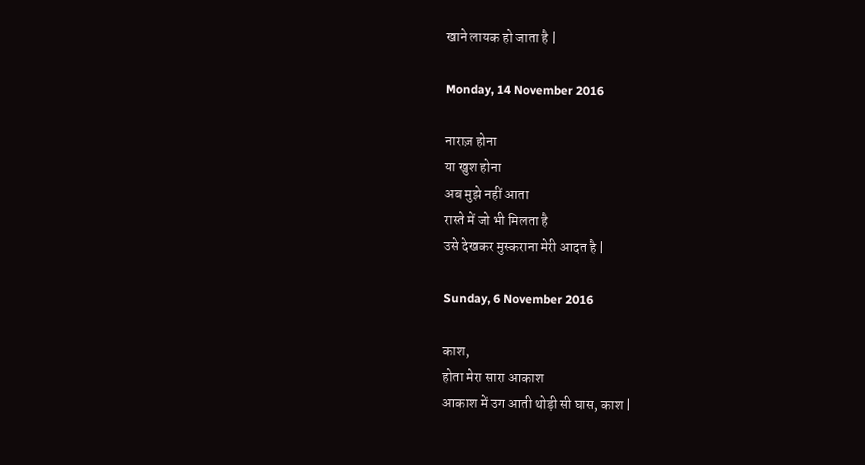खाने लायक हो जाता है |

Monday, 14 November 2016

नाराज़ होना
या खुश होना
अब मुझे नहीं आता
रास्ते में जो भी मिलता है
उसे देखकर मुस्कराना मेरी आदत है |

Sunday, 6 November 2016

काश,
होता मेरा सारा आकाश
आकाश में उग आती थोड़ी सी घास, काश |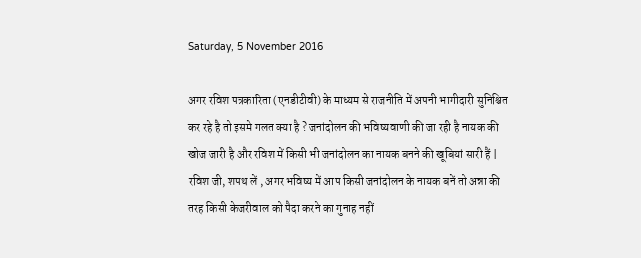Saturday, 5 November 2016

अगर रविश पत्रकारिता (एनडीटीवी) के माध्यम से राजनीति में अपनी भागीदारी सुनिश्चित कर रहे है तो इसमे गलत क्या है ? जनांदोलन की भविष्यवाणी की जा रही है नायक की खोज जारी है और रविश में किसी भी जनांदोलन का नायक बनने की खूबियां सारी हैं | रविश जी, शपथ लें , अगर भविष्य में आप किसी जनांदोलन के नायक बनें तो अन्ना की तरह किसी केजरीवाल को पैदा करने का गुनाह नहीं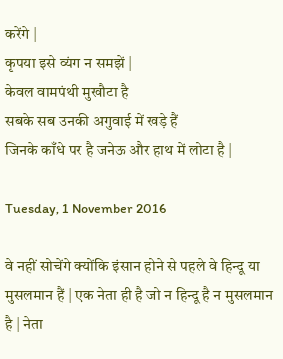करेंगे |
कृपया इसे व्यंग न समझें |
केवल वामपंथी मुखौटा है
सबके सब उनकी अगुवाई में खड़े हैं
जिनके काँधे पर है जनेऊ और हाथ में लोटा है |

Tuesday, 1 November 2016

वे नहीं सोचेंगे क्योंकि इंसान होने से पहले वे हिन्दू या मुसलमान हैं | एक नेता ही है जो न हिन्दू है न मुसलमान है | नेता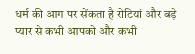धर्म की आग पर सेंकता है रोटियां और बड़े प्यार से कभी आपको और कभी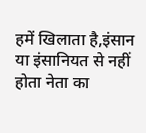हमें खिलाता है,इंसान या इंसानियत से नहीं होता नेता का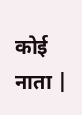कोई नाता |